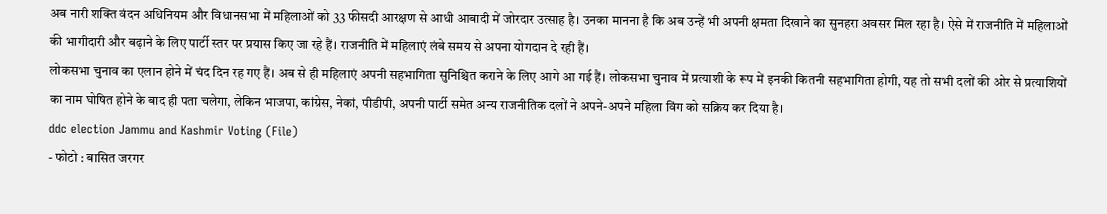अब नारी शक्ति वंदन अधिनियम और विधानसभा में महिलाओं को 33 फीसदी आरक्षण से आधी आबादी में जोरदार उत्साह है। उनका मानना है कि अब उन्हें भी अपनी क्षमता दिखाने का सुनहरा अवसर मिल रहा है। ऐसे में राजनीति में महिलाओं की भागीदारी और बढ़ाने के लिए पार्टी स्तर पर प्रयास किए जा रहे हैं। राजनीति में महिलाएं लंबे समय से अपना योगदान दे रही हैं।
लोकसभा चुनाव का एलान होने में चंद दिन रह गए हैं। अब से ही महिलाएं अपनी सहभागिता सुनिश्चित कराने के लिए आगे आ गई हैं। लोकसभा चुनाव में प्रत्याशी के रूप में इनकी कितनी सहभागिता होगी, यह तो सभी दलों की ओर से प्रत्याशियों का नाम घोषित होने के बाद ही पता चलेगा, लेकिन भाजपा, कांग्रेस, नेकां, पीडीपी, अपनी पार्टी समेत अन्य राजनीतिक दलों ने अपने-अपने महिला विंग को सक्रिय कर दिया है।
ddc election Jammu and Kashmir Voting (File)
- फोटो : बासित जरगर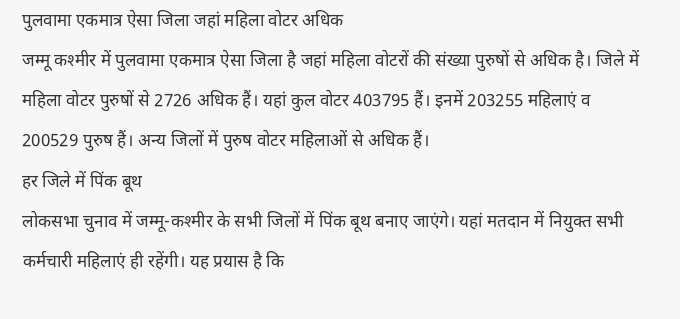पुलवामा एकमात्र ऐसा जिला जहां महिला वोटर अधिक
जम्मू कश्मीर में पुलवामा एकमात्र ऐसा जिला है जहां महिला वोटरों की संख्या पुरुषों से अधिक है। जिले में महिला वोटर पुरुषों से 2726 अधिक हैं। यहां कुल वोटर 403795 हैं। इनमें 203255 महिलाएं व 200529 पुरुष हैं। अन्य जिलों में पुरुष वोटर महिलाओं से अधिक हैं।
हर जिले में पिंक बूथ
लोकसभा चुनाव में जम्मू-कश्मीर के सभी जिलों में पिंक बूथ बनाए जाएंगे। यहां मतदान में नियुक्त सभी कर्मचारी महिलाएं ही रहेंगी। यह प्रयास है कि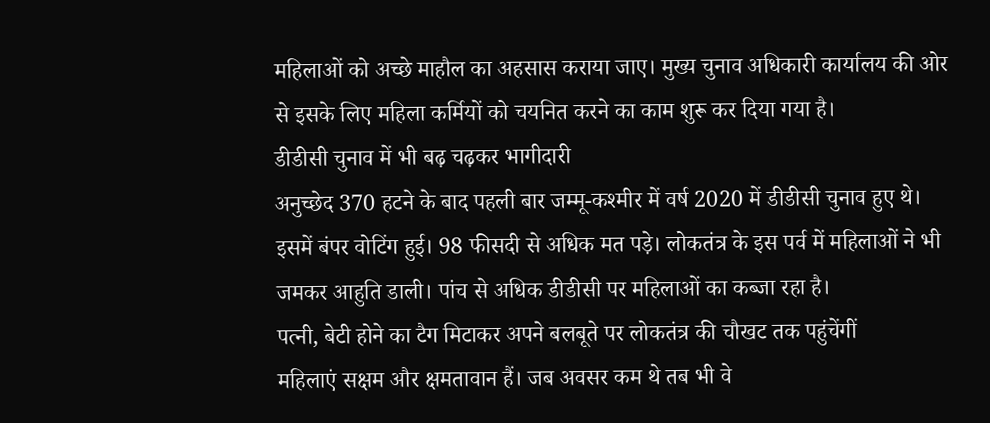महिलाओं को अच्छे माहौल का अहसास कराया जाए। मुख्य चुनाव अधिकारी कार्यालय की ओर से इसके लिए महिला कर्मियों को चयनित करने का काम शुरू कर दिया गया है।
डीडीसी चुनाव में भी बढ़ चढ़कर भागीदारी
अनुच्छेद 370 हटने के बाद पहली बार जम्मू-कश्मीर में वर्ष 2020 में डीडीसी चुनाव हुए थे। इसमें बंपर वोटिंग हुई। 98 फीसदी से अधिक मत पड़े। लोकतंत्र के इस पर्व में महिलाओं ने भी जमकर आहुति डाली। पांच से अधिक डीडीसी पर महिलाओं का कब्जा रहा है।
पत्नी, बेटी होने का टैग मिटाकर अपने बलबूते पर लोकतंत्र की चौखट तक पहुंचेंगीं
महिलाएं सक्षम और क्षमतावान हैं। जब अवसर कम थे तब भी वे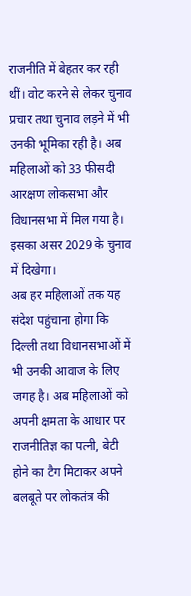राजनीति में बेहतर कर रही थीं। वोट करने से लेकर चुनाव प्रचार तथा चुनाव लड़ने में भी उनकी भूमिका रही है। अब महिलाओं को 33 फीसदी आरक्षण लोकसभा और विधानसभा में मिल गया है। इसका असर 2029 के चुनाव में दिखेगा।
अब हर महिलाओं तक यह संदेश पहुंचाना होगा कि दिल्ली तथा विधानसभाओं में भी उनकी आवाज के लिए जगह है। अब महिलाओं को अपनी क्षमता के आधार पर राजनीतिज्ञ का पत्नी, बेटी होने का टैग मिटाकर अपने बलबूते पर लोकतंत्र की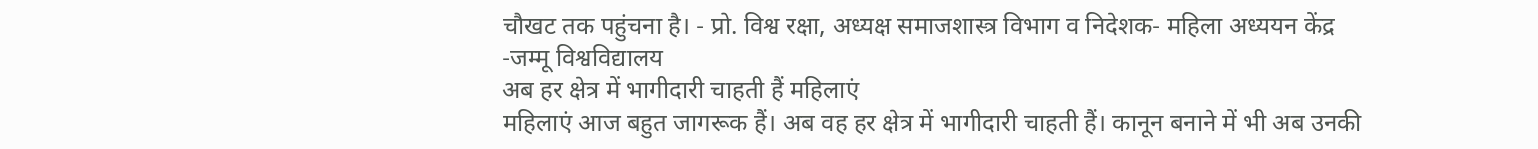चौखट तक पहुंचना है। - प्रो. विश्व रक्षा, अध्यक्ष समाजशास्त्र विभाग व निदेशक- महिला अध्ययन केंद्र -जम्मू विश्वविद्यालय
अब हर क्षेत्र में भागीदारी चाहती हैं महिलाएं
महिलाएं आज बहुत जागरूक हैं। अब वह हर क्षेत्र में भागीदारी चाहती हैं। कानून बनाने में भी अब उनकी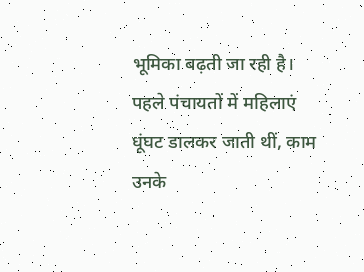भूमिका बढ़ती जा रही है। पहले पंचायतों में महिलाएं घूंघट डालकर जाती थीं, काम उनके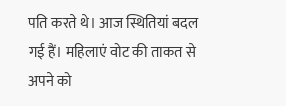पति करते थे। आज स्थितियां बदल गई हैं। महिलाएं वोट की ताकत से अपने को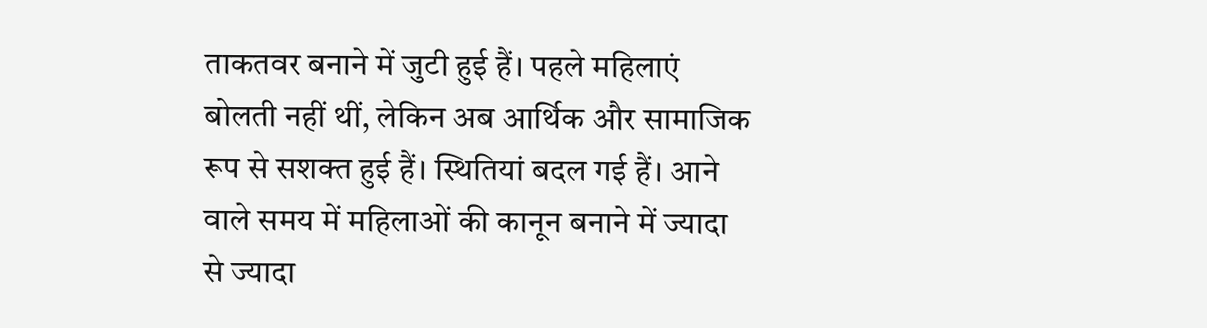ताकतवर बनाने में जुटी हुई हैं। पहले महिलाएं बोलती नहीं थीं, लेकिन अब आर्थिक और सामाजिक रूप से सशक्त हुई हैं। स्थितियां बदल गई हैं। आने वाले समय में महिलाओं की कानून बनाने में ज्यादा से ज्यादा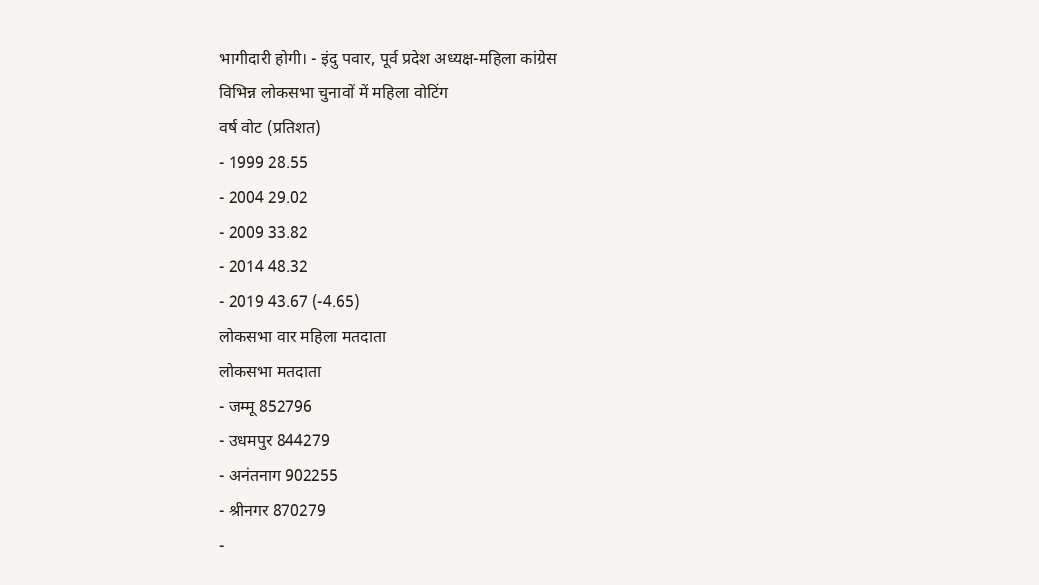भागीदारी होगी। - इंदु पवार, पूर्व प्रदेश अध्यक्ष-महिला कांग्रेस
विभिन्न लोकसभा चुनावों में महिला वोटिंग
वर्ष वोट (प्रतिशत)
- 1999 28.55
- 2004 29.02
- 2009 33.82
- 2014 48.32
- 2019 43.67 (-4.65)
लोकसभा वार महिला मतदाता
लोकसभा मतदाता
- जम्मू 852796
- उधमपुर 844279
- अनंतनाग 902255
- श्रीनगर 870279
-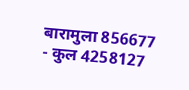बारामुला 856677
- कुल 4258127